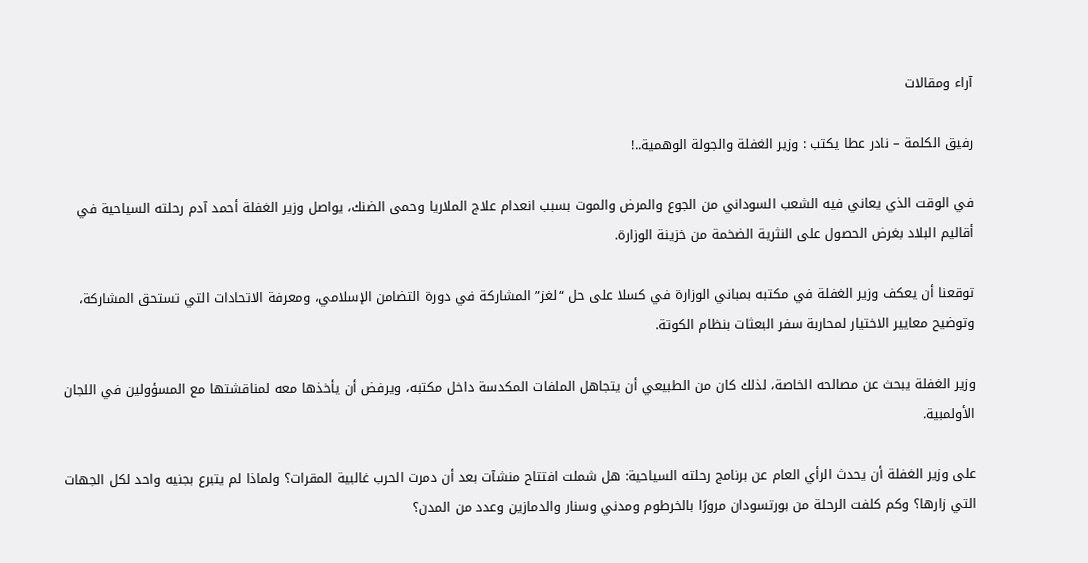آراء ومقالات

رفيق الكلمة – نادر عطا يكتب : وزير الغفلة والجولة الوهمية..!

في الوقت الذي يعاني فيه الشعب السوداني من الجوع والمرض والموت بسبب انعدام علاج الملاريا وحمى الضنك، يواصل وزير الغفلة أحمد آدم رحلته السياحية في أقاليم البلاد بغرض الحصول على النثرية الضخمة من خزينة الوزارة.

توقعنا أن يعكف وزير الغفلة في مكتبه بمباني الوزارة في كسلا على حل “لغز” المشاركة في دورة التضامن الإسلامي، ومعرفة الاتحادات التي تستحق المشاركة، وتوضيح معايير الاختيار لمحاربة سفر البعثات بنظام الكوتة.

وزير الغفلة يبحث عن مصالحه الخاصة، لذلك كان من الطبيعي أن يتجاهل الملفات المكدسة داخل مكتبه، ويرفض أن يأخذها معه لمناقشتها مع المسؤولين في اللجان الأولمبية.

على وزير الغفلة أن يحدث الرأي العام عن برنامج رحلته السياحية: هل شملت افتتاح منشآت بعد أن دمرت الحرب غالبية المقرات؟ ولماذا لم يتبرع بجنيه واحد لكل الجهات التي زارها؟ وكم كلفت الرحلة من بورتسودان مرورًا بالخرطوم ومدني وسنار والدمازين وعدد من المدن؟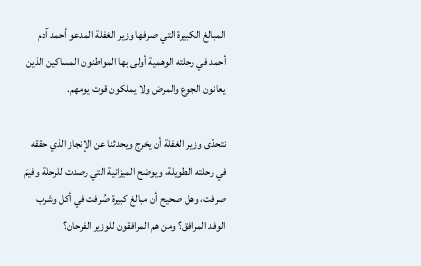المبالغ الكبيرة التي صرفها وزير الغفلة المدعو أحمد آدم أحمد في رحلته الوهمية أولى بها المواطنون المساكين الذين يعانون الجوع والمرض ولا يملكون قوت يومهم.

نتحدّى وزير الغفلة أن يخرج ويحدثنا عن الإنجاز الذي حققه في رحلته الطويلة، ويوضح الميزانية التي رصدت للرحلة وفيمَ صرفت، وهل صحيح أن مبالغ كبيرة صُرفت في أكل وشرب الوفد المرافق؟ ومن هم المرافقون للوزير الفرحان؟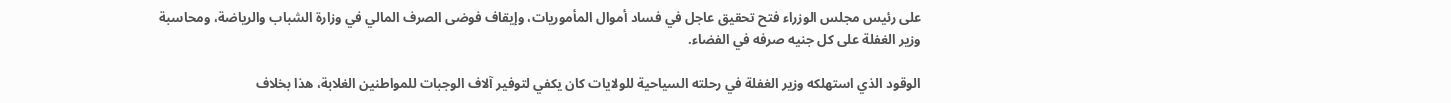على رئيس مجلس الوزراء فتح تحقيق عاجل في فساد أموال المأموريات، وإيقاف فوضى الصرف المالي في وزارة الشباب والرياضة، ومحاسبة وزير الغفلة على كل جنيه صرفه في الفضاء.

الوقود الذي استهلكه وزير الغفلة في رحلته السياحية للولايات كان يكفي لتوفير آلاف الوجبات للمواطنين الغلابة، هذا بخلاف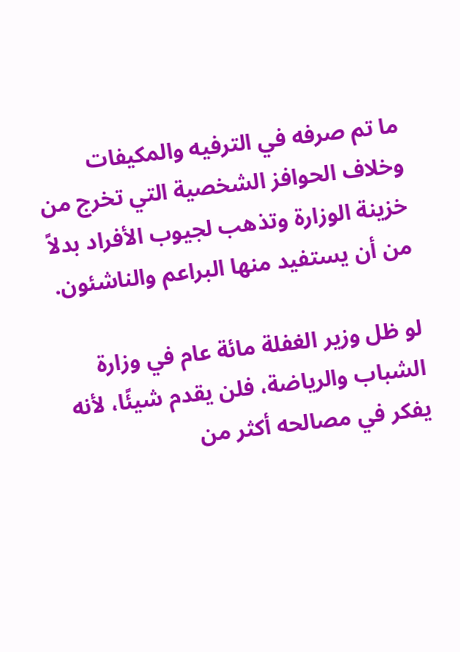ما تم صرفه في الترفيه والمكيفات وخلاف الحوافز الشخصية التي تخرج من خزينة الوزارة وتذهب لجيوب الأفراد بدلاً من أن يستفيد منها البراعم والناشئون.

لو ظل وزير الغفلة مائة عام في وزارة الشباب والرياضة، فلن يقدم شيئًا، لأنه يفكر في مصالحه أكثر من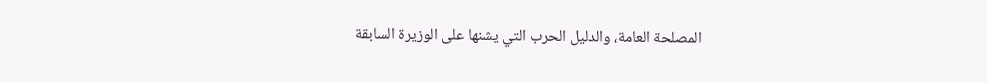المصلحة العامة، والدليل الحرب التي يشنها على الوزيرة السابقة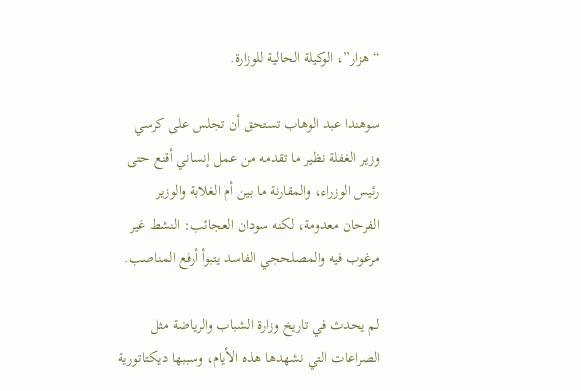“هزار”، الوكيلة الحالية للوزارة.

سوهندا عبد الوهاب تستحق أن تجلس على كرسي وزير الغفلة نظير ما تقدمه من عمل إنساني أقنع حتى رئيس الوزراء، والمقارنة ما بين أم الغلابة والوزير الفرحان معدومة، لكنه سودان العجائب: النشط غير مرغوب فيه والمصلحجي الفاسد يتبوأ أرفع المناصب.

لم يحدث في تاريخ وزارة الشباب والرياضة مثل الصراعات التي نشهدها هذه الأيام، وسببها ديكتاتورية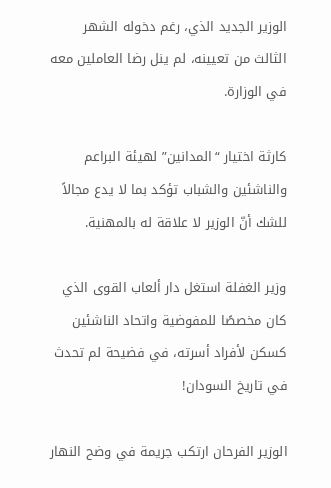الوزير الجديد الذي، رغم دخوله الشهر الثالث من تعيينه، لم ينل رضا العاملين معه في الوزارة.

كارثة اختيار “المدانين” لهيئة البراعم والناشئين والشباب تؤكد بما لا يدع مجالاً للشك أنّ الوزير لا علاقة له بالمهنية.

وزير الغفلة استغل دار ألعاب القوى الذي كان مخصصًا للمفوضية واتحاد الناشئين كسكن لأفراد أسرته، في فضيحة لم تحدث في تاريخ السودان!

الوزير الفرحان ارتكب جريمة في وضح النهار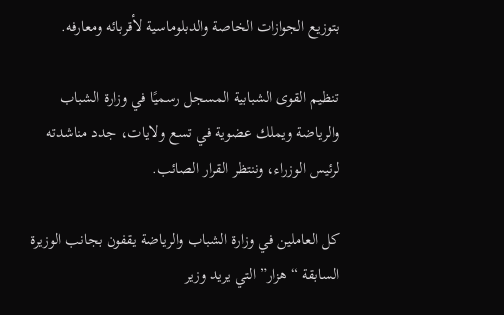بتوزيع الجوازات الخاصة والدبلوماسية لأقربائه ومعارفه.

تنظيم القوى الشبابية المسجل رسميًا في وزارة الشباب والرياضة ويملك عضوية في تسع ولايات، جدد مناشدته لرئيس الوزراء، وننتظر القرار الصائب.

كل العاملين في وزارة الشباب والرياضة يقفون بجانب الوزيرة السابقة “هزار” التي يريد وزير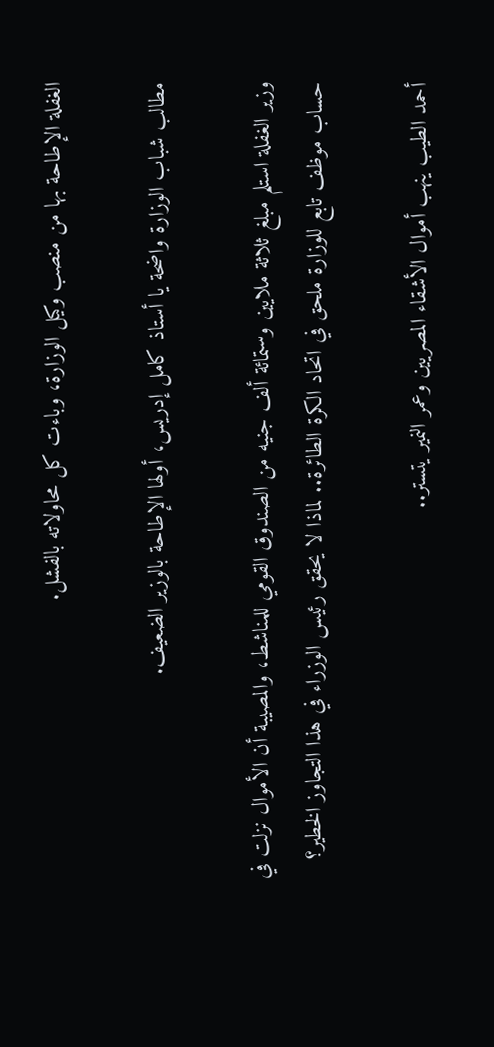الغفلة الإطاحة بها من منصب وكيل الوزارة، وباءت كل محاولاته بالفشل.

مطالب شباب الوزارة واضحة يا أستاذ كامل إدريس، أولها الإطاحة بالوزير الضعيف.

وزير الغفلة استلم مبلغ ثلاثة ملايين وستمائة ألف جنيه من الصندوق القومي للمناشط، والمصيبة أن الأموال نزلت في حساب موظف تابع للوزارة ملحق في اتحاد الكرة الطائرة.. لماذا لا يحقق رئيس الوزراء في هذا التجاوز الخطير؟

أحمد الطيب ينهب أموال الأشقاء المصريين وعمر النمير يتستر..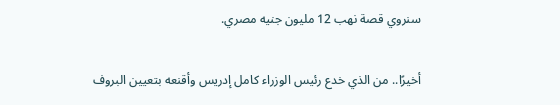سنروي قصة نهب 12 مليون جنيه مصري.

أخيرًا.. من الذي خدع رئيس الوزراء كامل إدريس وأقنعه بتعيين البروف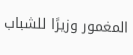المغمور وزيرًا للشباب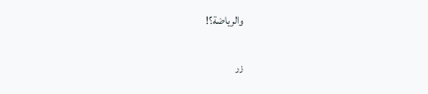والرياضة؟!

زر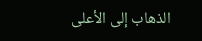الذهاب إلى الأعلى